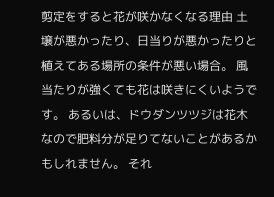剪定をすると花が咲かなくなる理由 土壌が悪かったり、日当りが悪かったりと植えてある場所の条件が悪い場合。 風当たりが強くても花は咲きにくいようです。 あるいは、ドウダンツツジは花木なので肥料分が足りてないことがあるかもしれません。 それ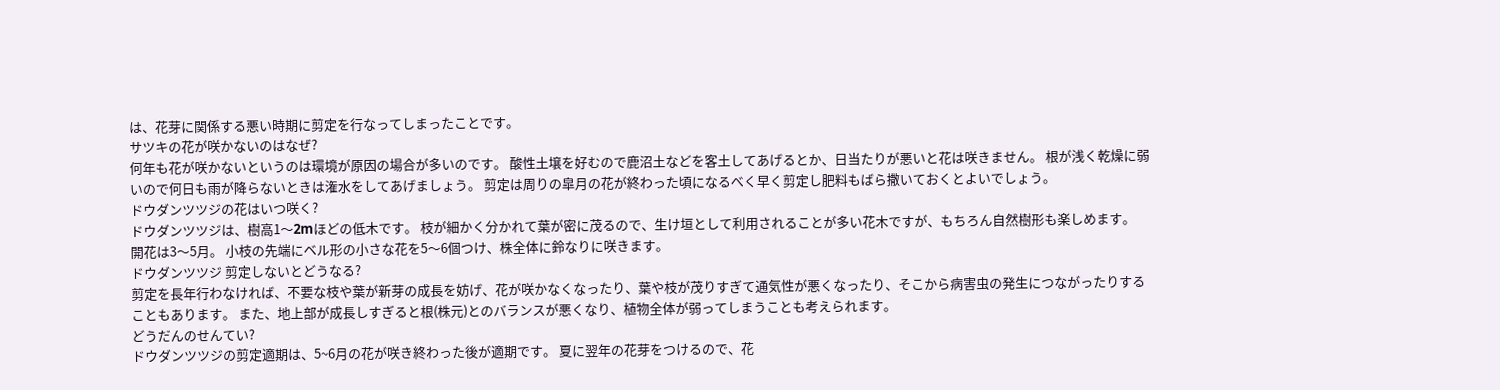は、花芽に関係する悪い時期に剪定を行なってしまったことです。
サツキの花が咲かないのはなぜ?
何年も花が咲かないというのは環境が原因の場合が多いのです。 酸性土壌を好むので鹿沼土などを客土してあげるとか、日当たりが悪いと花は咲きません。 根が浅く乾燥に弱いので何日も雨が降らないときは潅水をしてあげましょう。 剪定は周りの皐月の花が終わった頃になるべく早く剪定し肥料もばら撒いておくとよいでしょう。
ドウダンツツジの花はいつ咲く?
ドウダンツツジは、樹高1〜2mほどの低木です。 枝が細かく分かれて葉が密に茂るので、生け垣として利用されることが多い花木ですが、もちろん自然樹形も楽しめます。 開花は3〜5月。 小枝の先端にベル形の小さな花を5〜6個つけ、株全体に鈴なりに咲きます。
ドウダンツツジ 剪定しないとどうなる?
剪定を長年行わなければ、不要な枝や葉が新芽の成長を妨げ、花が咲かなくなったり、葉や枝が茂りすぎて通気性が悪くなったり、そこから病害虫の発生につながったりすることもあります。 また、地上部が成長しすぎると根(株元)とのバランスが悪くなり、植物全体が弱ってしまうことも考えられます。
どうだんのせんてい?
ドウダンツツジの剪定適期は、5~6月の花が咲き終わった後が適期です。 夏に翌年の花芽をつけるので、花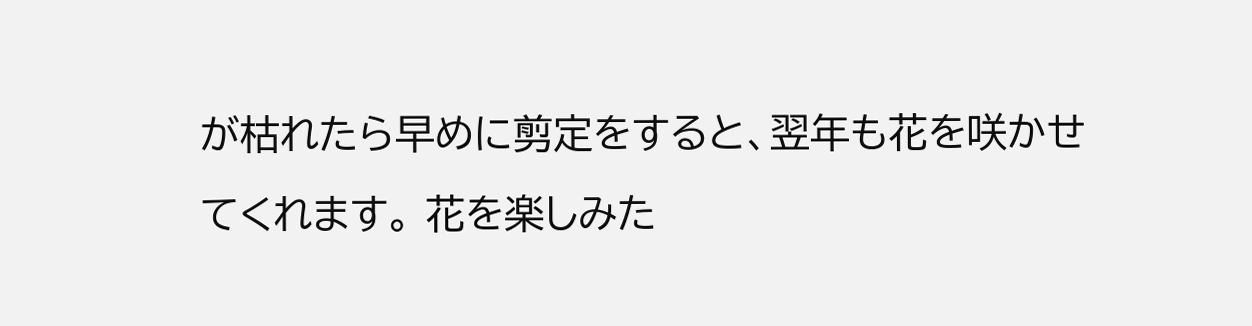が枯れたら早めに剪定をすると、翌年も花を咲かせてくれます。 花を楽しみた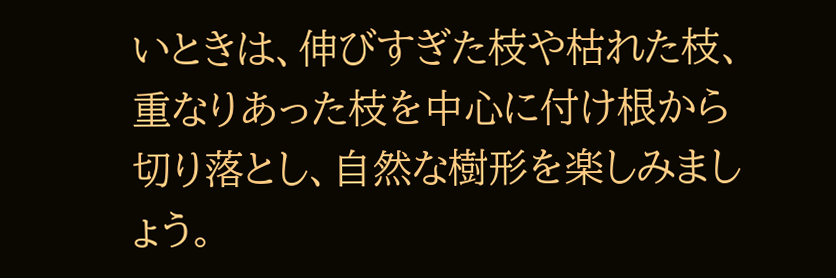いときは、伸びすぎた枝や枯れた枝、重なりあった枝を中心に付け根から切り落とし、自然な樹形を楽しみましょう。